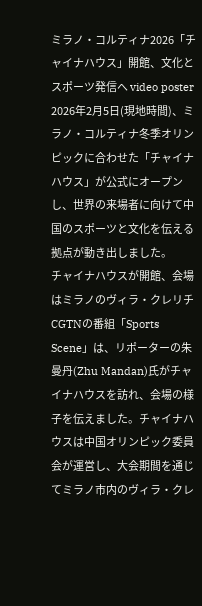ミラノ・コルティナ2026「チャイナハウス」開館、文化とスポーツ発信へ video poster
2026年2月5日(現地時間)、ミラノ・コルティナ冬季オリンピックに合わせた「チャイナハウス」が公式にオープンし、世界の来場者に向けて中国のスポーツと文化を伝える拠点が動き出しました。
チャイナハウスが開館、会場はミラノのヴィラ・クレリチ
CGTNの番組「Sports Scene」は、リポーターの朱曼丹(Zhu Mandan)氏がチャイナハウスを訪れ、会場の様子を伝えました。チャイナハウスは中国オリンピック委員会が運営し、大会期間を通じてミラノ市内のヴィラ・クレ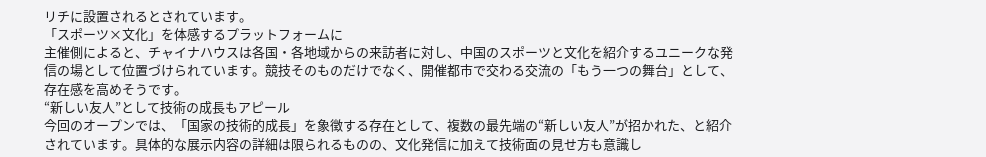リチに設置されるとされています。
「スポーツ×文化」を体感するプラットフォームに
主催側によると、チャイナハウスは各国・各地域からの来訪者に対し、中国のスポーツと文化を紹介するユニークな発信の場として位置づけられています。競技そのものだけでなく、開催都市で交わる交流の「もう一つの舞台」として、存在感を高めそうです。
“新しい友人”として技術の成長もアピール
今回のオープンでは、「国家の技術的成長」を象徴する存在として、複数の最先端の“新しい友人”が招かれた、と紹介されています。具体的な展示内容の詳細は限られるものの、文化発信に加えて技術面の見せ方も意識し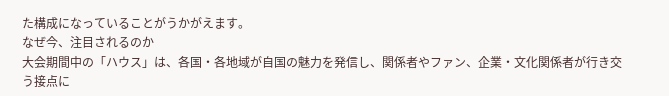た構成になっていることがうかがえます。
なぜ今、注目されるのか
大会期間中の「ハウス」は、各国・各地域が自国の魅力を発信し、関係者やファン、企業・文化関係者が行き交う接点に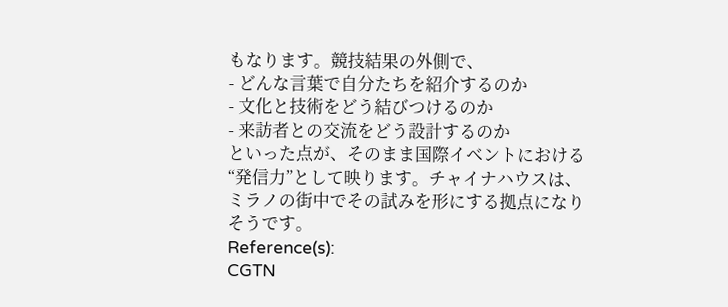もなります。競技結果の外側で、
- どんな言葉で自分たちを紹介するのか
- 文化と技術をどう結びつけるのか
- 来訪者との交流をどう設計するのか
といった点が、そのまま国際イベントにおける“発信力”として映ります。チャイナハウスは、ミラノの街中でその試みを形にする拠点になりそうです。
Reference(s):
CGTN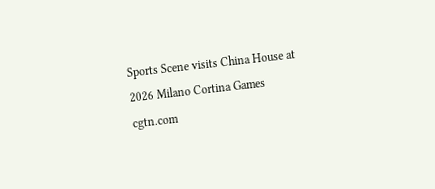Sports Scene visits China House at 2026 Milano Cortina Games
cgtn.com